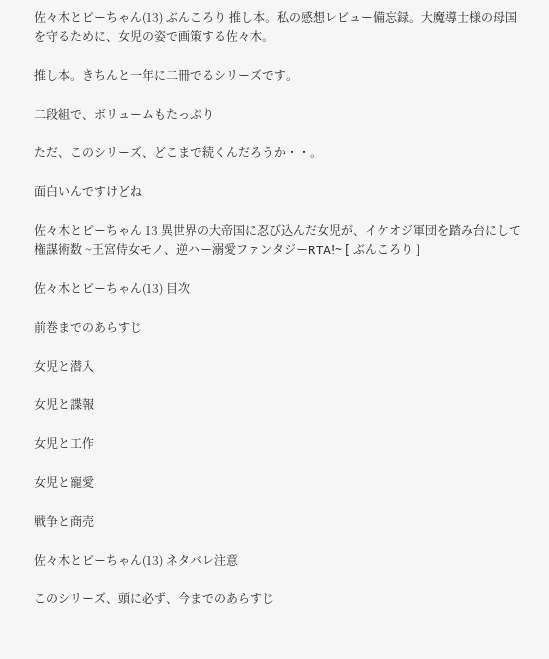佐々木とピーちゃん(13) ぶんころり 推し本。私の感想レビュー備忘録。大魔導士様の母国を守るために、女児の姿で画策する佐々木。

推し本。きちんと一年に二冊でるシリーズです。

二段組で、ボリュームもたっぷり

ただ、このシリーズ、どこまで続くんだろうか・・。

面白いんですけどね

佐々木とピーちゃん 13 異世界の大帝国に忍び込んだ女児が、イケオジ軍団を踏み台にして権謀術数 ~王宮侍女モノ、逆ハー溺愛ファンタジーRTA!~ [ ぶんころり ]

佐々木とピーちゃん(13) 目次

前巻までのあらすじ

女児と潜入

女児と諜報

女児と工作

女児と寵愛

戦争と商売

佐々木とピーちゃん(13) ネタバレ注意

このシリーズ、頭に必ず、今までのあらすじ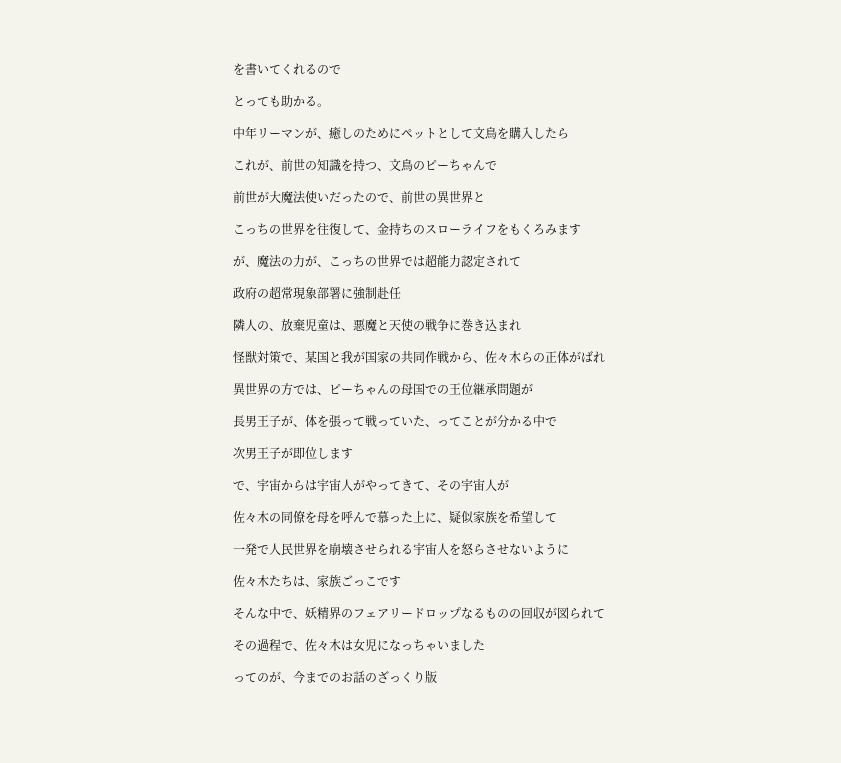を書いてくれるので

とっても助かる。

中年リーマンが、癒しのためにペットとして文鳥を購入したら

これが、前世の知識を持つ、文鳥のピーちゃんで

前世が大魔法使いだったので、前世の異世界と

こっちの世界を往復して、金持ちのスローライフをもくろみます

が、魔法の力が、こっちの世界では超能力認定されて

政府の超常現象部署に強制赴任

隣人の、放棄児童は、悪魔と天使の戦争に巻き込まれ

怪獣対策で、某国と我が国家の共同作戦から、佐々木らの正体がばれ

異世界の方では、ピーちゃんの母国での王位継承問題が

長男王子が、体を張って戦っていた、ってことが分かる中で

次男王子が即位します

で、宇宙からは宇宙人がやってきて、その宇宙人が

佐々木の同僚を母を呼んで慕った上に、疑似家族を希望して

一発で人民世界を崩壊させられる宇宙人を怒らさせないように

佐々木たちは、家族ごっこです

そんな中で、妖精界のフェアリードロップなるものの回収が図られて

その過程で、佐々木は女児になっちゃいました

ってのが、今までのお話のざっくり版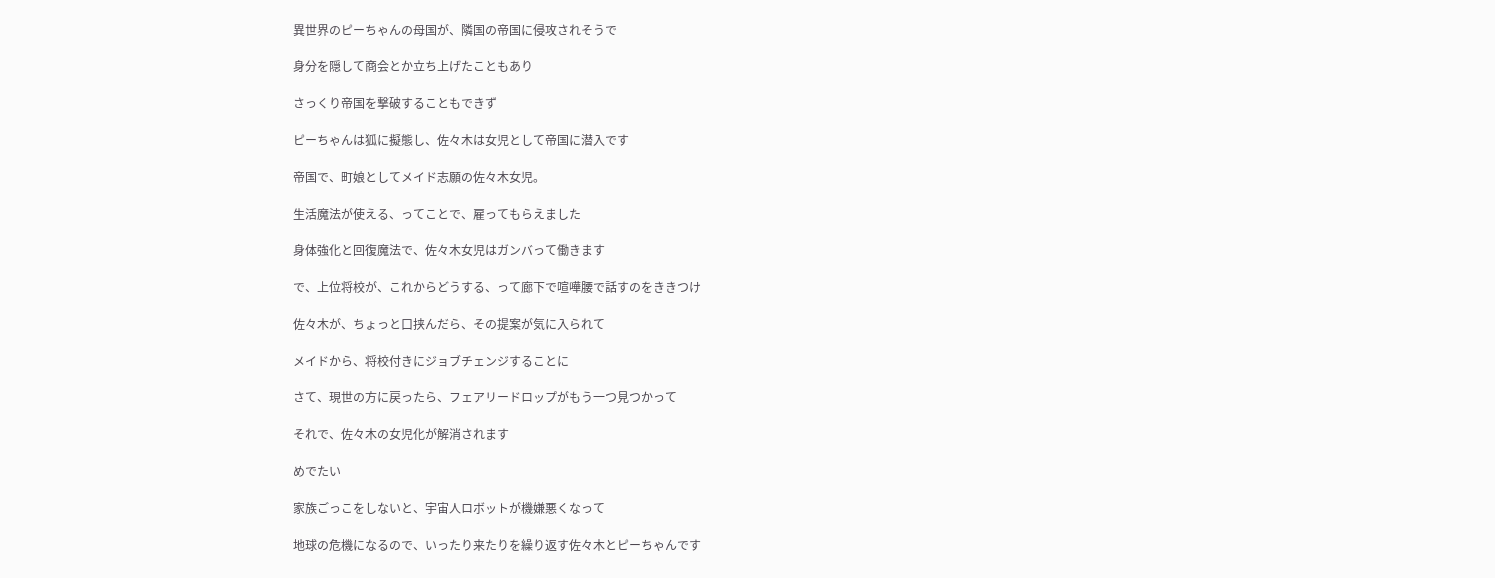異世界のピーちゃんの母国が、隣国の帝国に侵攻されそうで

身分を隠して商会とか立ち上げたこともあり

さっくり帝国を撃破することもできず

ピーちゃんは狐に擬態し、佐々木は女児として帝国に潜入です

帝国で、町娘としてメイド志願の佐々木女児。

生活魔法が使える、ってことで、雇ってもらえました

身体強化と回復魔法で、佐々木女児はガンバって働きます

で、上位将校が、これからどうする、って廊下で喧嘩腰で話すのをききつけ

佐々木が、ちょっと口挟んだら、その提案が気に入られて

メイドから、将校付きにジョブチェンジすることに

さて、現世の方に戻ったら、フェアリードロップがもう一つ見つかって

それで、佐々木の女児化が解消されます

めでたい

家族ごっこをしないと、宇宙人ロボットが機嫌悪くなって

地球の危機になるので、いったり来たりを繰り返す佐々木とピーちゃんです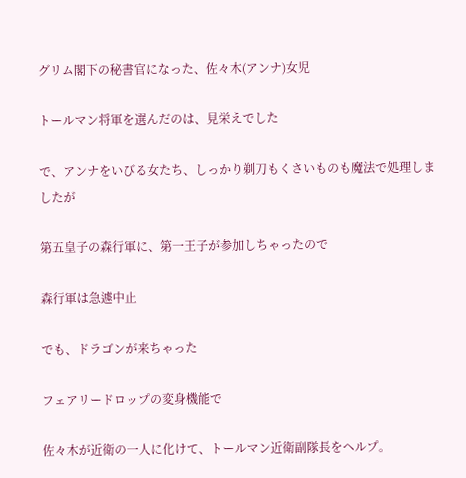グリム閣下の秘書官になった、佐々木(アンナ)女児

トールマン将軍を選んだのは、見栄えでした

で、アンナをいびる女たち、しっかり剃刀もくさいものも魔法で処理しましたが

第五皇子の森行軍に、第一王子が参加しちゃったので

森行軍は急遽中止

でも、ドラゴンが来ちゃった

フェアリードロップの変身機能で

佐々木が近衛の一人に化けて、トールマン近衛副隊長をヘルプ。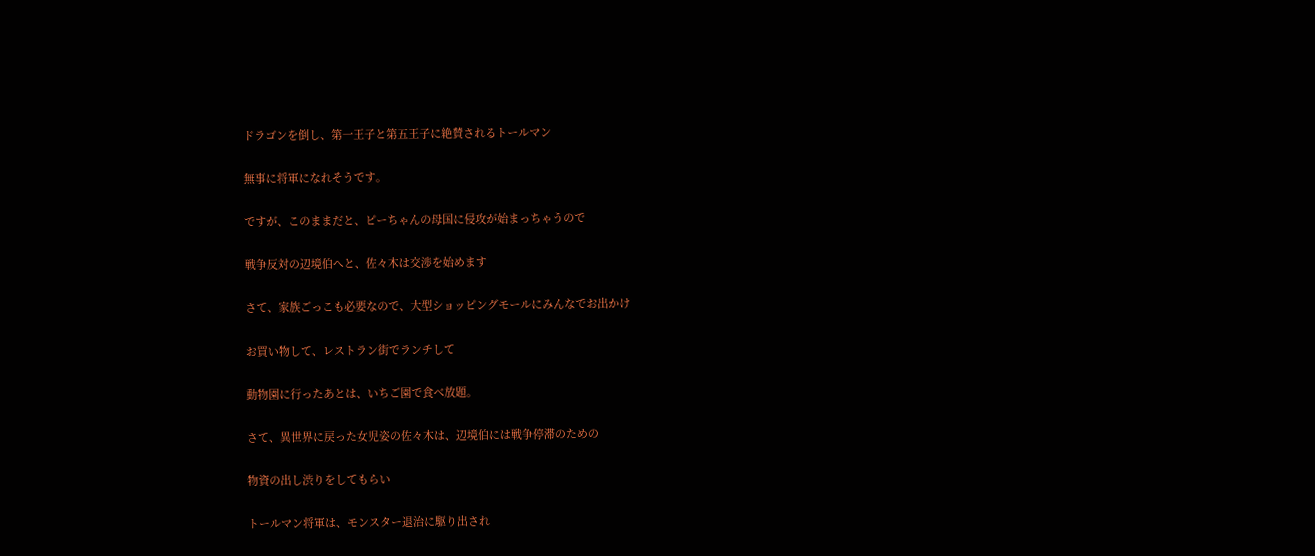ドラゴンを倒し、第一王子と第五王子に絶賛されるトールマン

無事に将軍になれそうです。

ですが、このままだと、ピーちゃんの母国に侵攻が始まっちゃうので

戦争反対の辺境伯へと、佐々木は交渉を始めます

さて、家族ごっこも必要なので、大型ショッピングモールにみんなでお出かけ

お買い物して、レストラン街でランチして

動物園に行ったあとは、いちご園で食べ放題。

さて、異世界に戻った女児姿の佐々木は、辺境伯には戦争停滞のための

物資の出し渋りをしてもらい

トールマン将軍は、モンスター退治に駆り出され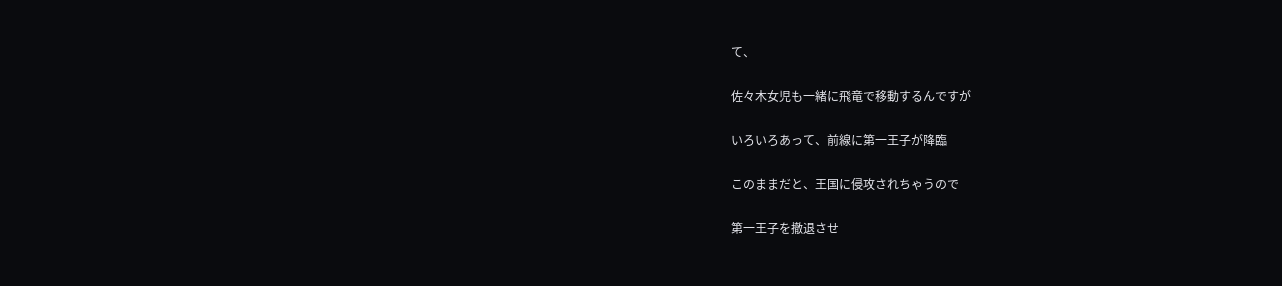て、

佐々木女児も一緒に飛竜で移動するんですが

いろいろあって、前線に第一王子が降臨

このままだと、王国に侵攻されちゃうので

第一王子を撤退させ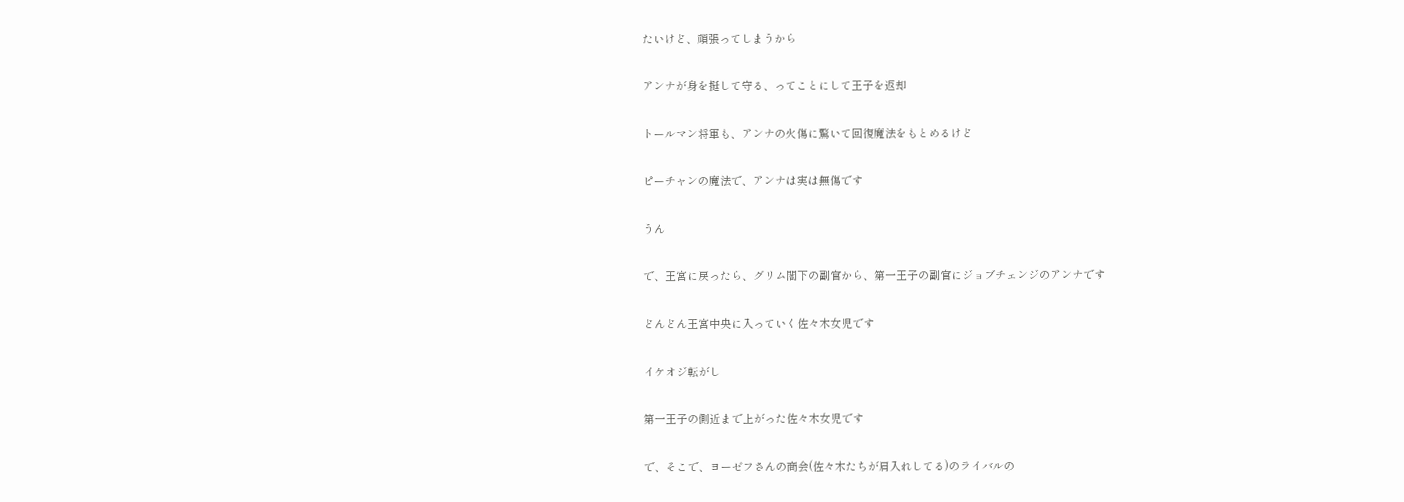たいけど、頑張ってしまうから

アンナが身を挺して守る、ってことにして王子を返却

トールマン将軍も、アンナの火傷に驚いて回復魔法をもとめるけど

ピーチャンの魔法で、アンナは実は無傷です

うん

で、王宮に戻ったら、グリム閣下の副官から、第一王子の副官にジョブチェンジのアンナです

どんどん王宮中央に入っていく佐々木女児です

イケオジ転がし

第一王子の側近まで上がった佐々木女児です

で、そこで、ヨーゼフさんの商会(佐々木たちが肩入れしてる)のライバルの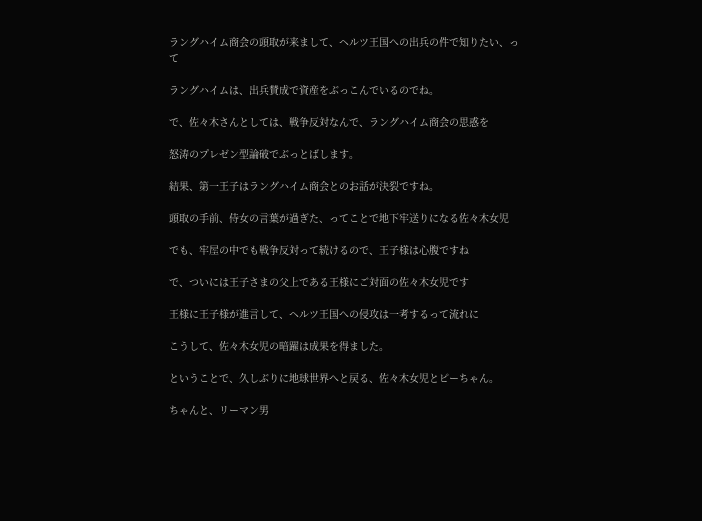ラングハイム商会の頭取が来まして、ヘルツ王国への出兵の件で知りたい、って

ラングハイムは、出兵賛成で資産をぶっこんでいるのでね。

で、佐々木さんとしては、戦争反対なんで、ラングハイム商会の思惑を

怒涛のプレゼン型論破でぶっとばします。

結果、第一王子はラングハイム商会とのお話が決裂ですね。

頭取の手前、侍女の言葉が過ぎた、ってことで地下牢送りになる佐々木女児

でも、牢屋の中でも戦争反対って続けるので、王子様は心腹ですね

で、ついには王子さまの父上である王様にご対面の佐々木女児です

王様に王子様が進言して、ヘルツ王国への侵攻は一考するって流れに

こうして、佐々木女児の暗躍は成果を得ました。

ということで、久しぶりに地球世界へと戻る、佐々木女児とピーちゃん。

ちゃんと、リーマン男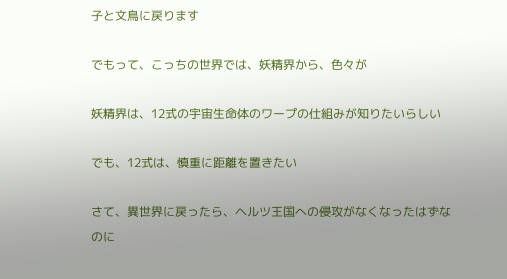子と文鳥に戻ります

でもって、こっちの世界では、妖精界から、色々が

妖精界は、12式の宇宙生命体のワープの仕組みが知りたいらしい

でも、12式は、慎重に距離を置きたい

さて、異世界に戻ったら、ヘルツ王国への侵攻がなくなったはずなのに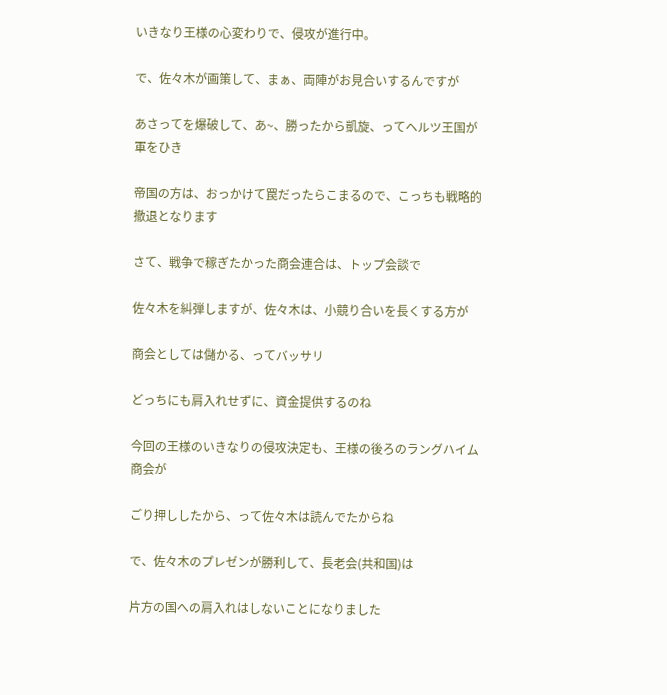いきなり王様の心変わりで、侵攻が進行中。

で、佐々木が画策して、まぁ、両陣がお見合いするんですが

あさってを爆破して、あ~、勝ったから凱旋、ってヘルツ王国が軍をひき

帝国の方は、おっかけて罠だったらこまるので、こっちも戦略的撤退となります

さて、戦争で稼ぎたかった商会連合は、トップ会談で

佐々木を糾弾しますが、佐々木は、小競り合いを長くする方が

商会としては儲かる、ってバッサリ

どっちにも肩入れせずに、資金提供するのね

今回の王様のいきなりの侵攻決定も、王様の後ろのラングハイム商会が

ごり押ししたから、って佐々木は読んでたからね

で、佐々木のプレゼンが勝利して、長老会(共和国)は

片方の国への肩入れはしないことになりました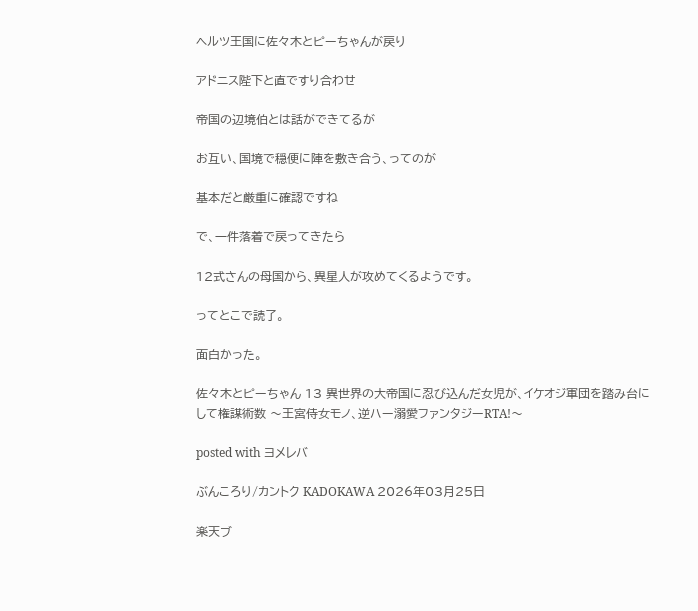ヘルツ王国に佐々木とピーちゃんが戻り

アドニス陛下と直ですり合わせ

帝国の辺境伯とは話ができてるが

お互い、国境で穏便に陣を敷き合う、ってのが

基本だと厳重に確認ですね

で、一件落着で戻ってきたら

12式さんの母国から、異星人が攻めてくるようです。

ってとこで読了。

面白かった。

佐々木とピーちゃん 13 異世界の大帝国に忍び込んだ女児が、イケオジ軍団を踏み台にして権謀術数 〜王宮侍女モノ、逆ハー溺愛ファンタジーRTA!〜

posted with ヨメレバ

ぶんころり/カントク KADOKAWA 2026年03月25日

楽天ブ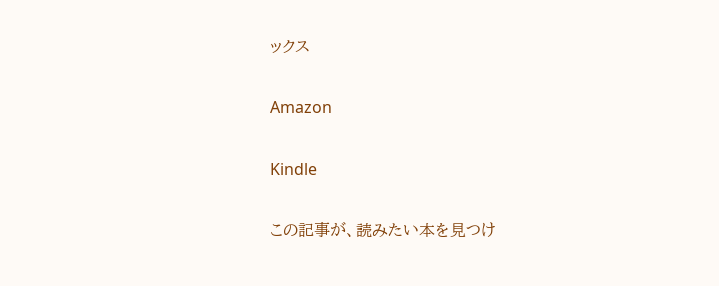ックス

Amazon

Kindle

この記事が、読みたい本を見つけ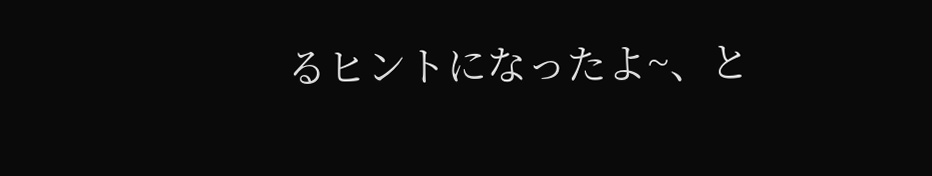るヒントになったよ~、と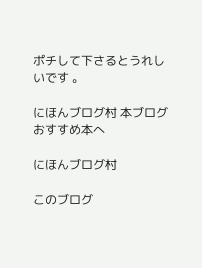ポチして下さるとうれしいです 。

にほんブログ村 本ブログ おすすめ本へ

にほんブログ村

このブログ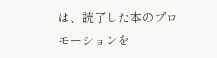は、読了した本のプロモーションを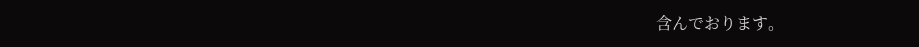含んでおります。